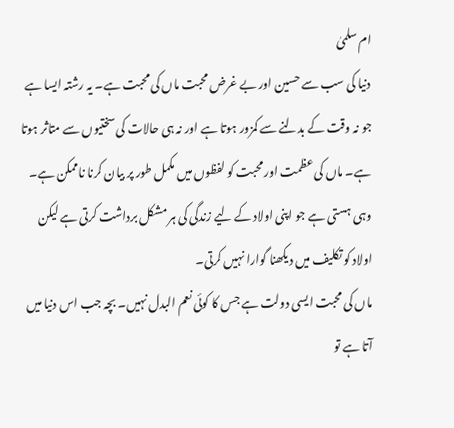ام سلمیٰ
دنیا کی سب سے حسین اور بے غرض محبت ماں کی محبت ہے۔ یہ رشتہ ایسا ہے جو نہ وقت کے بدلنے سے کمزور ہوتا ہے اور نہ ہی حالات کی سختیوں سے متاثر ہوتا ہے۔ ماں کی عظمت اور محبت کو لفظوں میں مکمل طور پر بیان کرنا ناممکن ہے۔ وہی ہستی ہے جو اپنی اولاد کے لیے زندگی کی ہر مشکل برداشت کرتی ہے لیکن اولاد کو تکلیف میں دیکھنا گوارا نہیں کرتی۔
ماں کی محبت ایسی دولت ہے جس کا کوئی نعم البدل نہیں۔ بچہ جب اس دنیا میں آتا ہے تو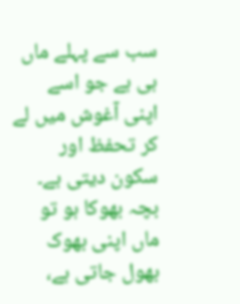سب سے پہلے ماں ہی ہے جو اسے اپنی آغوش میں لے کر تحفظ اور سکون دیتی ہے۔ بچہ بھوکا ہو تو ماں اپنی بھوک بھول جاتی ہے،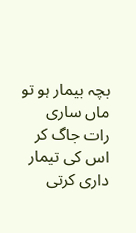بچہ بیمار ہو تو ماں ساری رات جاگ کر اس کی تیمار داری کرتی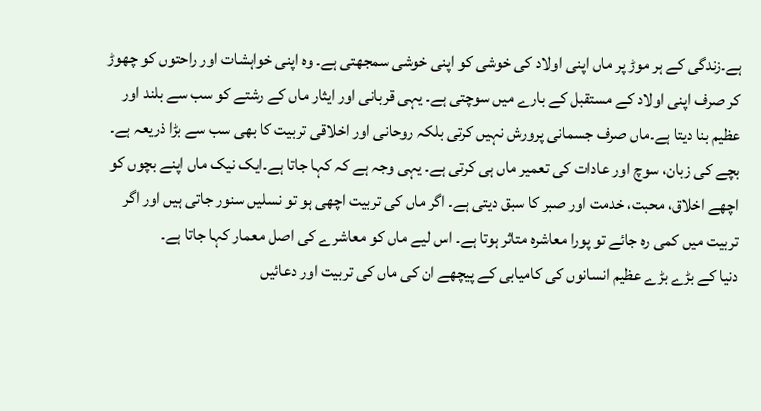ہے۔زندگی کے ہر موڑ پر ماں اپنی اولاد کی خوشی کو اپنی خوشی سمجھتی ہے۔ وہ اپنی خواہشات اور راحتوں کو چھوڑ کر صرف اپنی اولاد کے مستقبل کے بارے میں سوچتی ہے۔ یہی قربانی اور ایثار ماں کے رشتے کو سب سے بلند اور عظیم بنا دیتا ہے۔ماں صرف جسمانی پرورش نہیں کرتی بلکہ روحانی اور اخلاقی تربیت کا بھی سب سے بڑا ذریعہ ہے۔ بچے کی زبان، سوچ اور عادات کی تعمیر ماں ہی کرتی ہے۔ یہی وجہ ہے کہ کہا جاتا ہے۔ایک نیک ماں اپنے بچوں کو اچھے اخلاق، محبت، خدمت اور صبر کا سبق دیتی ہے۔ اگر ماں کی تربیت اچھی ہو تو نسلیں سنور جاتی ہیں اور اگر تربیت میں کمی رہ جائے تو پورا معاشرہ متاثر ہوتا ہے۔ اس لیے ماں کو معاشرے کی اصل معمار کہا جاتا ہے۔
دنیا کے بڑے بڑے عظیم انسانوں کی کامیابی کے پیچھے ان کی ماں کی تربیت اور دعائیں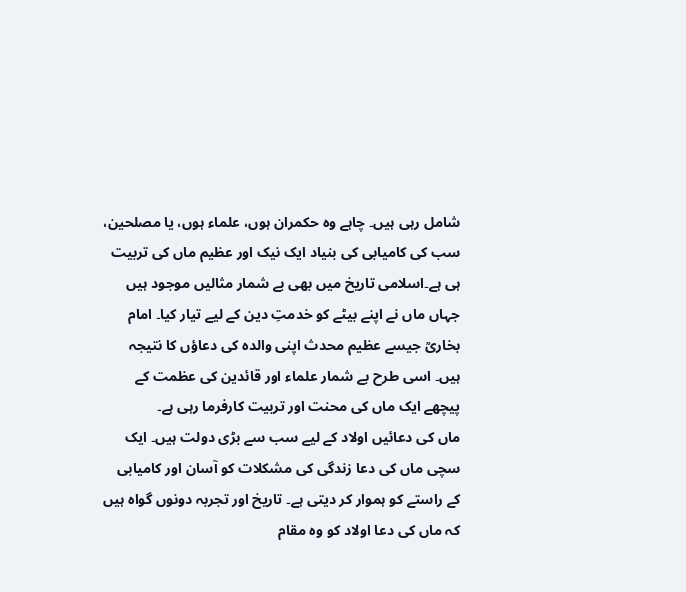شامل رہی ہیں۔ چاہے وہ حکمران ہوں، علماء ہوں، یا مصلحین، سب کی کامیابی کی بنیاد ایک نیک اور عظیم ماں کی تربیت ہی ہے۔اسلامی تاریخ میں بھی بے شمار مثالیں موجود ہیں جہاں ماں نے اپنے بیٹے کو خدمتِ دین کے لیے تیار کیا۔ امام بخاریؒ جیسے عظیم محدث اپنی والدہ کی دعاؤں کا نتیجہ ہیں۔ اسی طرح بے شمار علماء اور قائدین کی عظمت کے پیچھے ایک ماں کی محنت اور تربیت کارفرما رہی ہے۔
ماں کی دعائیں اولاد کے لیے سب سے بڑی دولت ہیں۔ ایک سچی ماں کی دعا زندگی کی مشکلات کو آسان اور کامیابی کے راستے کو ہموار کر دیتی ہے۔ تاریخ اور تجربہ دونوں گواہ ہیں کہ ماں کی دعا اولاد کو وہ مقام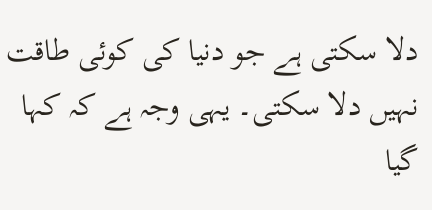دلا سکتی ہے جو دنیا کی کوئی طاقت نہیں دلا سکتی۔ یہی وجہ ہے کہ کہا گیا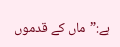ہے:”ماں کے قدموں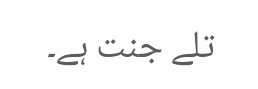تلے جنت ہے۔